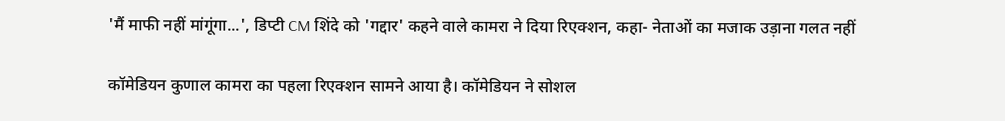'मैं माफी नहीं मांगूंगा...', डिप्टी CM शिंदे को 'गद्दार' कहने वाले कामरा ने दिया रिएक्शन, कहा- नेताओं का मजाक उड़ाना गलत नहीं

कॉमेडियन कुणाल कामरा का पहला रिएक्शन सामने आया है। कॉमेडियन ने सोशल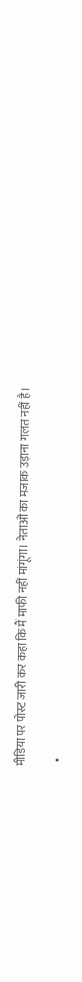मीडिया पर पोस्ट जारी कर कहा कि मैं माफी नहीं मांगूंगा। नेताओं का मजाक उड़ाना गलत नहीं है।

  •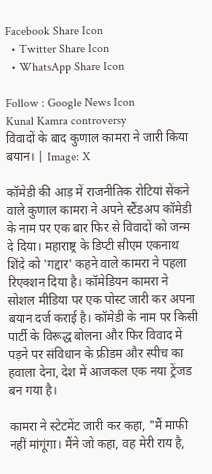Facebook Share Icon
  • Twitter Share Icon
  • WhatsApp Share Icon

Follow : Google News Icon
Kunal Kamra controversy
विवादों के बाद कुणाल कामरा ने जारी किया बयान। | Image: X

कॉमेडी की आड़ में राजनीतिक रोटियां सेंकने वाले कुणाल कामरा ने अपने स्टैंडअप कॉमेडी के नाम पर एक बार फिर से विवादों को जन्म दे दिया। महाराष्ट्र के डिप्टी सीएम एकनाथ शिंदे को 'गद्दार' कहने वाले कामरा ने पहला रिएक्शन दिया है। कॉमेडियन कामरा ने सोशल मीडिया पर एक पोस्ट जारी कर अपना बयान दर्ज कराई है। कॉमेडी के नाम पर किसी पार्टी के विरूद्ध बोलना और फिर विवाद में पड़ने पर संविधान के फ्रीडम और स्पीच का हवाला देना, देश में आजकल एक नया ट्रेंजड बन गया है।

कामरा ने स्टेटमेंट जारी कर कहा, "मैं माफी नहीं मांगूंगा। मैंने जो कहा, वह मेरी राय है,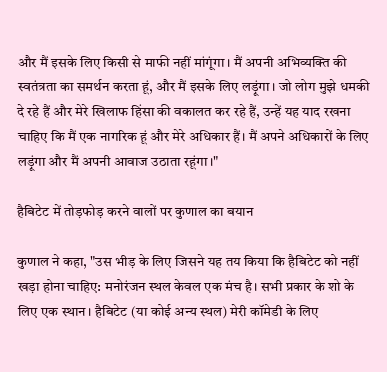और मैं इसके लिए किसी से माफी नहीं मांगूंगा। मैं अपनी अभिव्यक्ति की स्वतंत्रता का समर्थन करता हूं, और मैं इसके लिए लड़ूंगा। जो लोग मुझे धमकी दे रहे हैं और मेरे खिलाफ हिंसा की वकालत कर रहे हैं, उन्हें यह याद रखना चाहिए कि मैं एक नागरिक हूं और मेरे अधिकार हैं। मैं अपने अधिकारों के लिए लड़ूंगा और मैं अपनी आवाज उठाता रहूंगा।"

हैबिटेट में तोड़फोड़ करने वालों पर कुणाल का बयान

कुणाल ने कहा, "उस भीड़ के लिए जिसने यह तय किया कि हैबिटेट को नहीं खड़ा होना चाहिए: मनोरंजन स्थल केवल एक मंच है। सभी प्रकार के शो के लिए एक स्थान। हैबिटेट (या कोई अन्य स्थल) मेरी कॉमेडी के लिए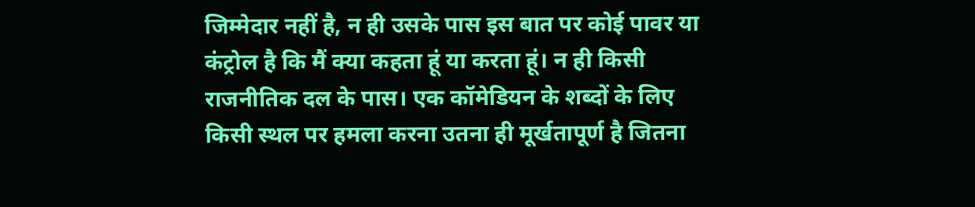जिम्मेदार नहीं है, न ही उसके पास इस बात पर कोई पावर या कंट्रोल है कि मैं क्या कहता हूं या करता हूं। न ही किसी राजनीतिक दल के पास। एक कॉमेडियन के शब्दों के लिए किसी स्थल पर हमला करना उतना ही मूर्खतापूर्ण है जितना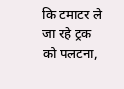कि टमाटर ले जा रहे ट्रक को पलटना,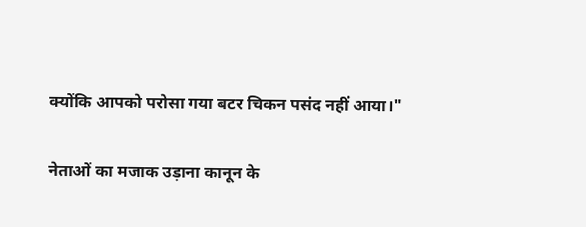क्योंकि आपको परोसा गया बटर चिकन पसंद नहीं आया।"

नेताओं का मजाक उड़ाना कानून के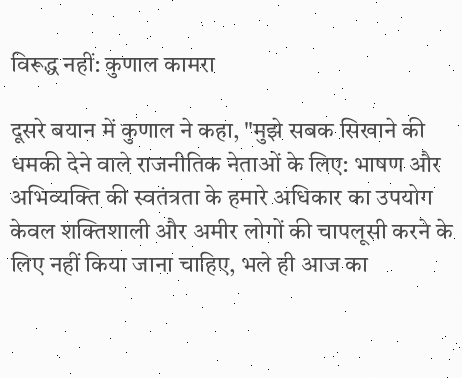विरूद्ध नहीं: कुणाल कामरा

दूसरे बयान में कुणाल ने कहा, "मुझे सबक सिखाने की धमकी देने वाले राजनीतिक नेताओं के लिए: भाषण और अभिव्यक्ति की स्वतंत्रता के हमारे अधिकार का उपयोग केवल शक्तिशाली और अमीर लोगों की चापलूसी करने के लिए नहीं किया जाना चाहिए, भले ही आज का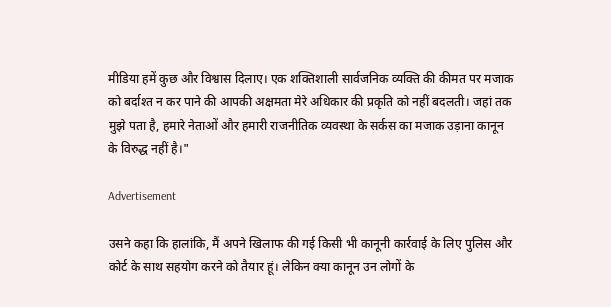मीडिया हमें कुछ और विश्वास दिलाए। एक शक्तिशाली सार्वजनिक व्यक्ति की कीमत पर मजाक को बर्दाश्त न कर पाने की आपकी अक्षमता मेरे अधिकार की प्रकृति को नहीं बदलती। जहां तक मुझे पता है, हमारे नेताओं और हमारी राजनीतिक व्यवस्था के सर्कस का मजाक उड़ाना कानून के विरुद्ध नहीं है।"

Advertisement

उसने कहा कि हालांकि, मैं अपने खिलाफ की गई किसी भी कानूनी कार्रवाई के लिए पुलिस और कोर्ट के साथ सहयोग करने को तैयार हूं। लेकिन क्या कानून उन लोगों के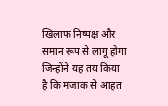खिलाफ निष्पक्ष और समान रूप से लागू होगा जिन्होंने यह तय किया है कि मजाक से आहत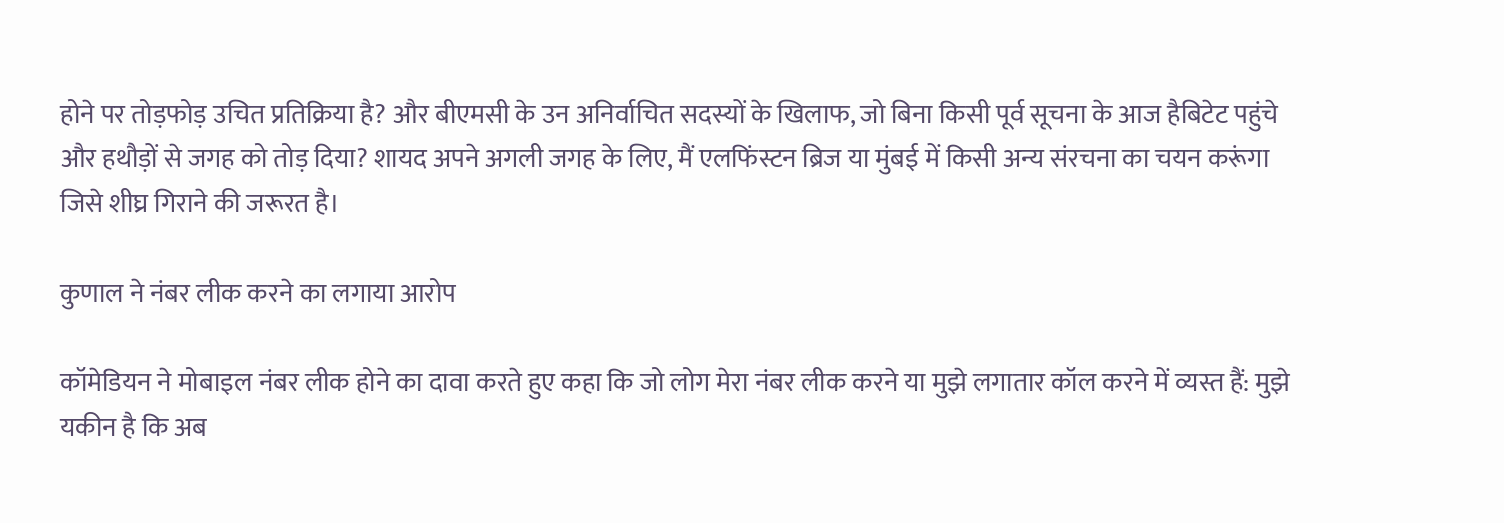होने पर तोड़फोड़ उचित प्रतिक्रिया है? और बीएमसी के उन अनिर्वाचित सदस्यों के खिलाफ, जो बिना किसी पूर्व सूचना के आज हैबिटेट पहुंचे और हथौड़ों से जगह को तोड़ दिया? शायद अपने अगली जगह के लिए, मैं एलफिंस्टन ब्रिज या मुंबई में किसी अन्य संरचना का चयन करूंगा जिसे शीघ्र गिराने की जरूरत है।

कुणाल ने नंबर लीक करने का लगाया आरोप

कॉमेडियन ने मोबाइल नंबर लीक होने का दावा करते हुए कहा कि जो लोग मेरा नंबर लीक करने या मुझे लगातार कॉल करने में व्यस्त हैं: मुझे यकीन है कि अब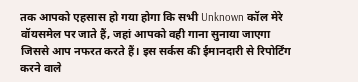तक आपको एहसास हो गया होगा कि सभी Unknown कॉल मेरे वॉयसमेल पर जाते हैं, जहां आपको वही गाना सुनाया जाएगा जिससे आप नफरत करते हैं। इस सर्कस की ईमानदारी से रिपोर्टिंग करने वाले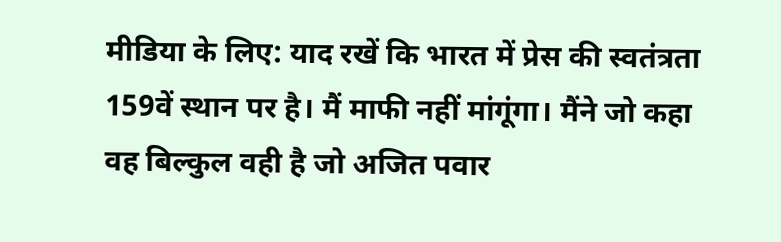मीडिया के लिए: याद रखें कि भारत में प्रेस की स्वतंत्रता 159वें स्थान पर है। मैं माफी नहीं मांगूंगा। मैंने जो कहा वह बिल्कुल वही है जो अजित पवार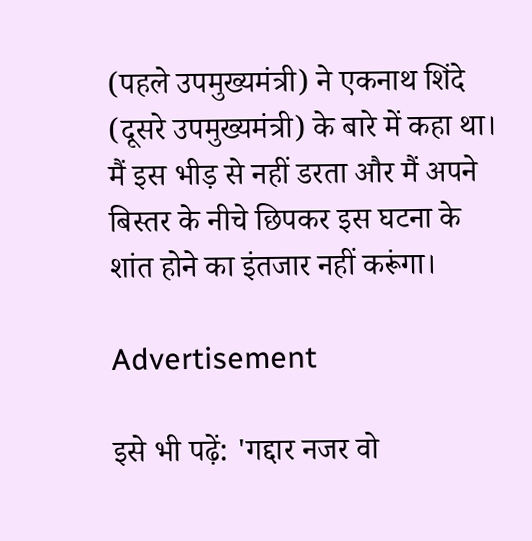(पहले उपमुख्यमंत्री) ने एकनाथ शिंदे (दूसरे उपमुख्यमंत्री) के बारे में कहा था। मैं इस भीड़ से नहीं डरता और मैं अपने बिस्तर के नीचे छिपकर इस घटना के शांत होने का इंतजार नहीं करूंगा।

Advertisement

इसे भी पढ़ें: 'गद्दार नजर वो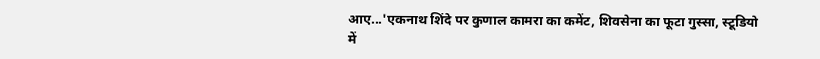आए...'एकनाथ शिंदे पर कुणाल कामरा का कमेंट, शिवसेना का फूटा गुस्सा, स्टूडियो में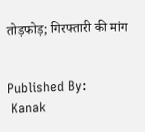तोड़फोड़; गिरफ्तारी की मांग


Published By:
 Kanak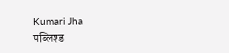Kumari Jha
पब्लिश्ड